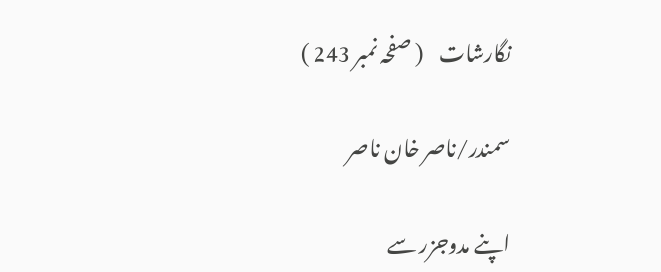نگارشات    ( صفحہ نمبر 243 )

سمندر/ناصر خان ناصر

اپنے مدوجزر سے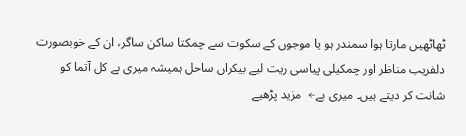ٹھاٹھیں مارتا ہوا سمندر ہو یا موجوں کے سکوت سے چمکتا ساکن ساگر، ان کے خوبصورت دلفریب مناظر اور چمکیلی پیاسی ریت لیے بیکراں ساحل ہمیشہ میری بے کل آتما کو شانت کر دیتے ہیں۔ میری بے←  مزید پڑھیے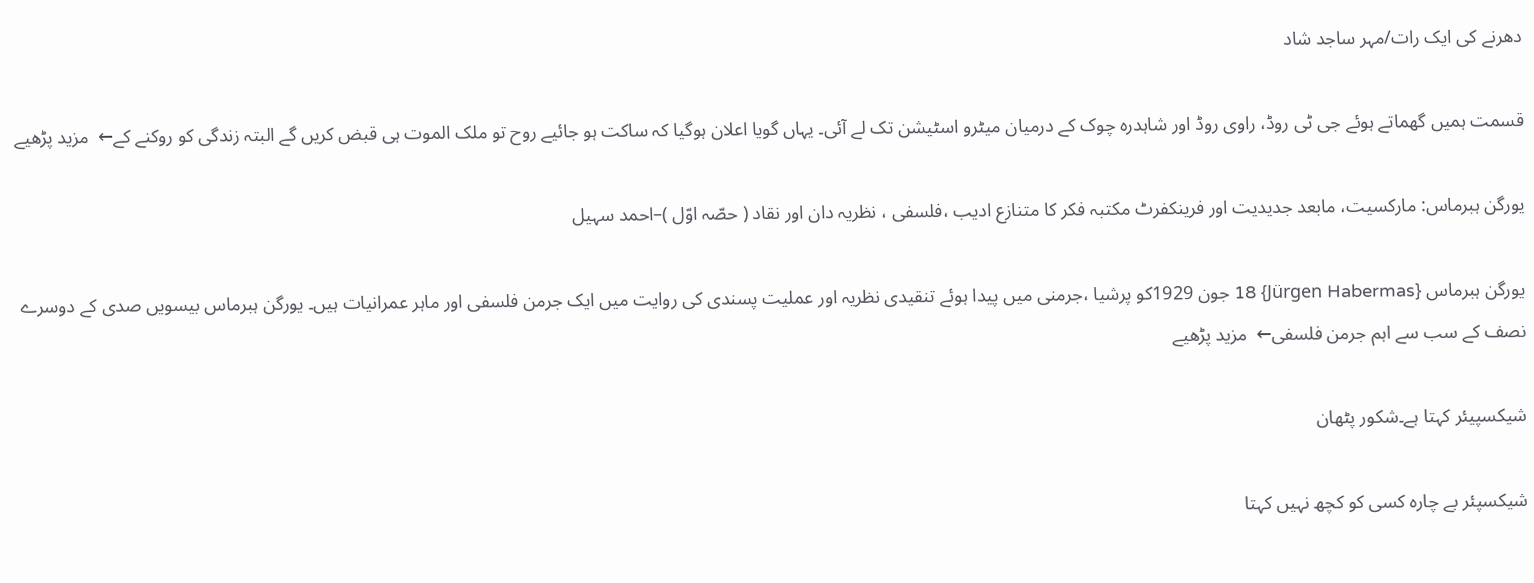دھرنے کی ایک رات/مہر ساجد شاد

قسمت ہمیں گھماتے ہوئے جی ٹی روڈ، راوی روڈ اور شاہدرہ چوک کے درمیان میٹرو اسٹیشن تک لے آئی۔ یہاں گویا اعلان ہوگیا کہ ساکت ہو جائیے روح تو ملک الموت ہی قبض کریں گے البتہ زندگی کو روکنے کے←  مزید پڑھیے

یورگن ہبرماس: مارکسیت، مابعد جدیدیت اور فرینکفرٹ مکتبہ فکر کا متنازع ادیب ،فلسفی ، نظریہ دان اور نقاد ( حصّہ اوّل )–احمد سہیل

یورگن ہبرماس {Jürgen Habermas} 18 جون 1929کو پرشیا ،جرمنی میں پیدا ہوئے تنقیدی نظریہ اور عملیت پسندی کی روایت میں ایک جرمن فلسفی اور ماہر عمرانیات ہیں۔ یورگن ہبرماس بیسویں صدی کے دوسرے نصف کے سب سے اہم جرمن فلسفی←  مزید پڑھیے

شیکسپیئر کہتا ہے۔شکور پٹھان

شیکسپئر بے چارہ کسی کو کچھ نہیں کہتا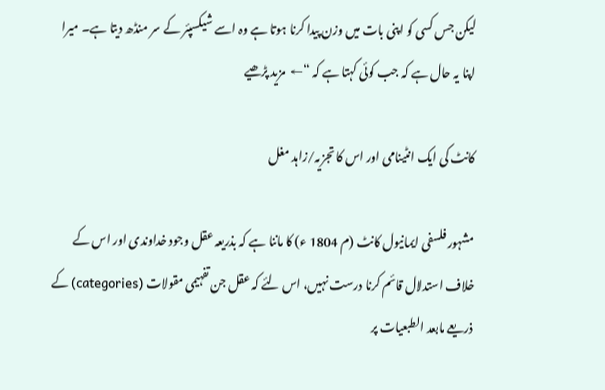لیکن جس کسی کو اپنی بات میں وزن پیدا کرنا ہوتا ہے وہ اسے شیکسپئر کے سر منڈھ دیتا ہے۔ میرا اپنا یہ حال ہے کہ جب کوئی کہتا ہے کہ “←  مزید پڑھیے

کانٹ کی ایک انٹینامی اور اس کا تجزیہ/زاہد مغل

مشہور فلسفی ایمانیول کانٹ (م 1804 ء) کا ماننا ہے کہ بذریعہ عقل وجود خداوندی اور اس کے خلاف استدلال قائم کرنا درست نہیں، اس لئے کہ عقل جن تفہیمی مقولات (categories) کے ذریعے مابعد الطبعیات پر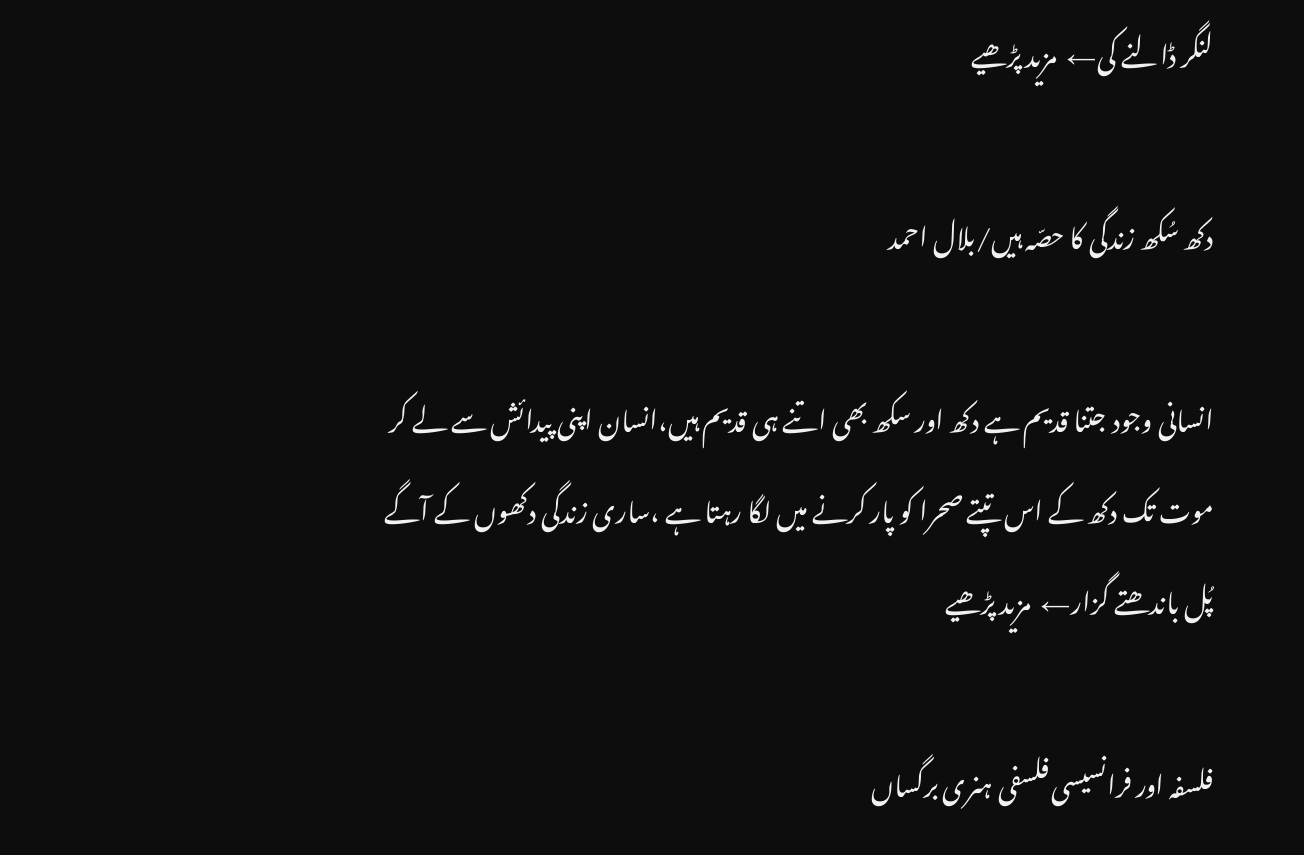لنگر ڈالنے کی←  مزید پڑھیے

دکھ سُکھ زندگی کا حصّہ ہیں/بلال احمد

انسانی وجود جتنا قدیم ہے دکھ اور سکھ بھی اتنے ہی قدیم ہیں،انسان اپنی پیدائش سے لے کر موت تک دکھ کے اس تپتے صحرا کو پار کرنے میں لگا رہتا ہے ،ساری زندگی دکھوں کے آگے پُل باندھتے گزار←  مزید پڑھیے

فلسفہ اور فرانسیسی فلسفی ہنری برگساں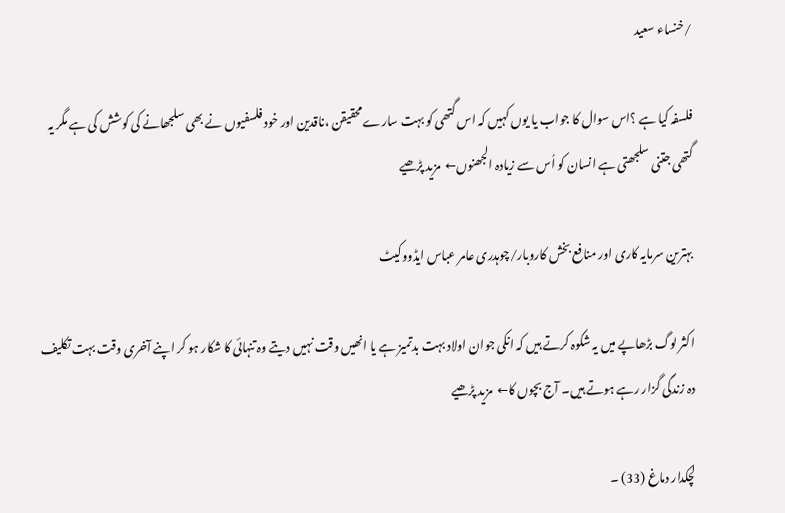/خنساء سعید

فلسفہ کیا ہے ؟اس سوال کا جواب یا یوں کہیں کہ اس گتھی کو بہت سارے محقیقن ،ناقدین اور خود فلسفیوں نے بھی سلجھانے کی کوشش کی ہے مگر یہ گتھی جتنی سلجھتی ہے انسان کو اُس سے زیادہ الجھنوں←  مزید پڑھیے

بہترین سرمایہ کاری اور منافع بخش کاروبار/چوہدری عامر عباس ایڈووکیٹ

اکثر لوگ بڑھاپے میں یہ شکوہ کرتے ہیں کہ انکی جوان اولاد بہت بدتمیز ہے یا انھیں وقت نہیں دیتے وہ تنہائی کا شکار ہو کر اپنے آخری وقت بہت تکلیف دہ زندگی گزار رہے ہوتے ہیں۔ آج بچوں کا←  مزید پڑھیے

لچکدار دماغ (33) ۔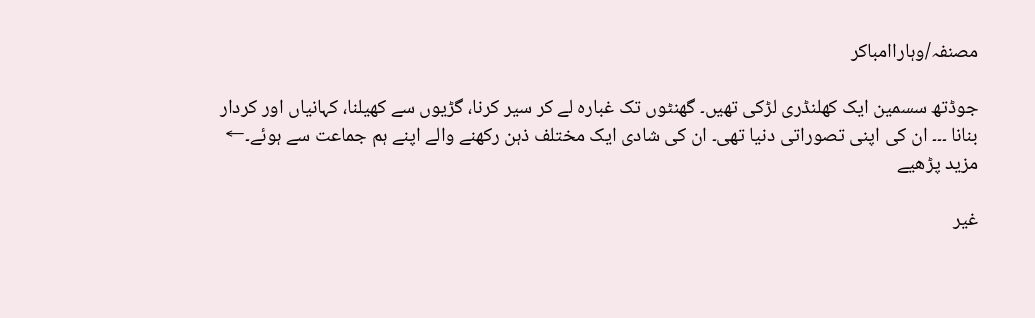مصنفہ/وہاراامباکر

جوڈتھ سسمین ایک کھلنڈری لڑکی تھیں۔ گھنٹوں تک غبارہ لے کر سیر کرنا، گڑیوں سے کھیلنا، کہانیاں اور کردار بنانا ۔۔۔ ان کی اپنی تصوراتی دنیا تھی۔ ان کی شادی ایک مختلف ذہن رکھنے والے اپنے ہم جماعت سے ہوئے۔←  مزید پڑھیے

غیر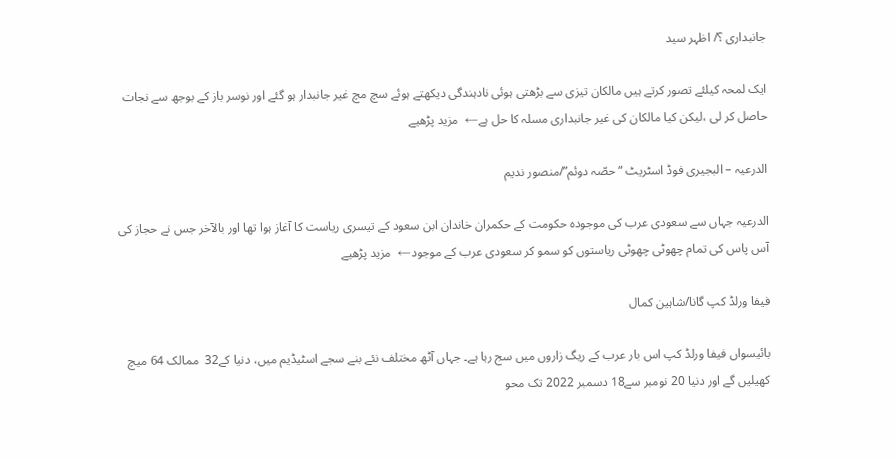جانبداری ؟/ اظہر سید

ایک لمحہ کیلئے تصور کرتے ہیں مالکان تیزی سے بڑھتی ہوئی نادہندگی دیکھتے ہوئے سچ مچ غیر جانبدار ہو گئے اور نوسر باز کے بوجھ سے نجات حاصل کر لی ،لیکن کیا مالکان کی غیر جانبداری مسلہ کا حل ہے←  مزید پڑھیے

الدرعیہ – البجیری فوڈ اسٹریٹ “حصّہ دوئم”/منصور ندیم

الدرعیہ جہاں سے سعودی عرب کی موجودہ حکومت کے حکمران خاندان ابن سعود کے تیسری ریاست کا آغاز ہوا تھا اور بالآخر جس نے حجاز کی آس پاس کی تمام چھوٹی چھوٹی ریاستوں کو سمو کر سعودی عرب کے موجود←  مزید پڑھیے

فیفا ورلڈ کپ گانا/شاہین کمال

بائیسواں فیفا ورلڈ کپ اس بار عرب کے ریگ زاروں میں سج رہا ہے۔ جہاں آٹھ مختلف نئے بنے سجے اسٹیڈیم میں، دنیا کے32  ممالک 64 میچ کھیلیں گے اور دنیا 20 نومبر سے18 دسمبر 2022 تک محو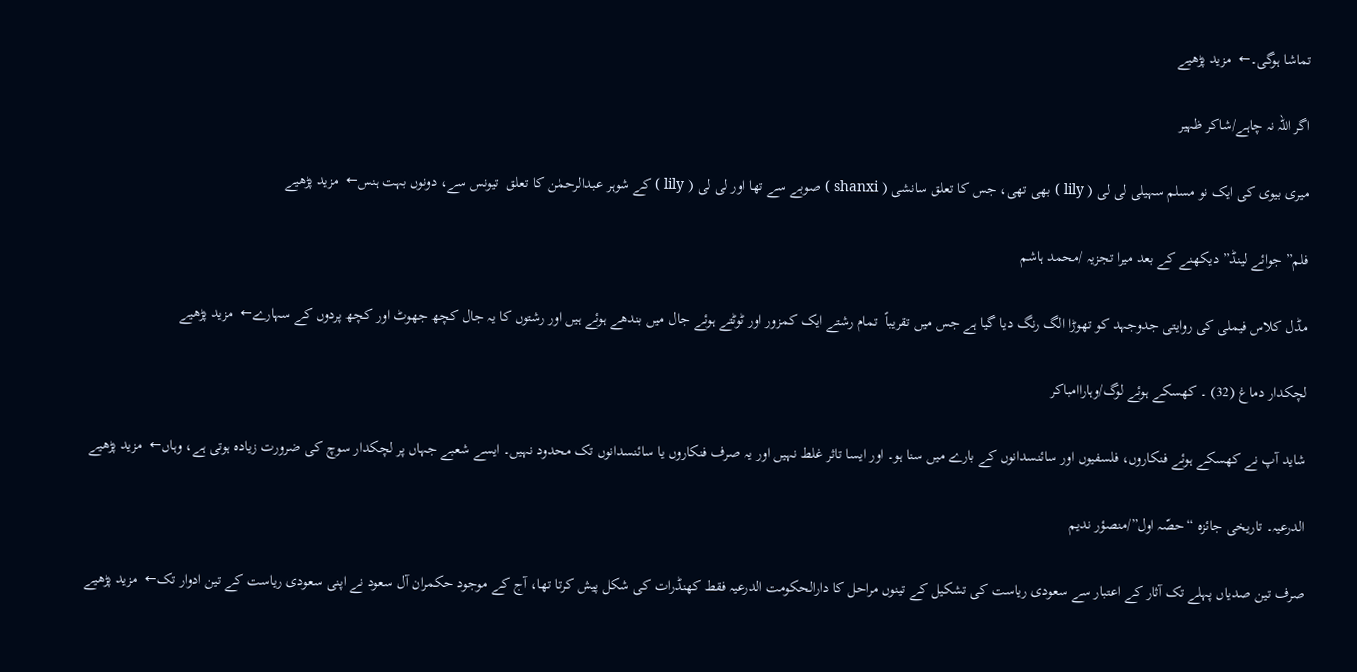تماشا ہوگی۔←  مزید پڑھیے

اگر اللہ نہ چاہے/شاکر ظہیر

میری بیوی کی ایک نو مسلم سہیلی لی لی ( lily ) بھی تھی، جس کا تعلق سانشی ( shanxi ) صوبے سے تھا اور لی لی ( lily ) کے شوہر عبدالرحمٰن کا تعلق  تیونس سے، دونوں بہت ہنس←  مزید پڑھیے

فلم” جوائے لینڈ” دیکھنے کے بعد میرا تجزیہ /محمد ہاشم

مڈل کلاس فیملی کی روایتی جدوجہد کو تھوڑا الگ رنگ دیا گیا ہے جس میں تقریباً  تمام رشتے ایک کمزور اور ٹوٹتے ہوئے جال میں بندھے ہوئے ہیں اور رشتوں کا یہ جال کچھ جھوٹ اور کچھ پردوں کے سہارے←  مزید پڑھیے

لچکدار دماغ (32) ۔ کھسکے ہوئے لوگ/وہاراامباکر

شاید آپ نے کھسکے ہوئے فنکاروں، فلسفیوں اور سائنسدانوں کے بارے میں سنا ہو۔ اور ایسا تاثر غلط نہیں اور یہ صرف فنکاروں یا سائنسدانوں تک محدود نہیں۔ ایسے شعبے جہاں پر لچکدار سوچ کی ضرورت زیادہ ہوتی ہے، وہاں←  مزید پڑھیے

الدرعیہ۔ تاریخی جائزہ “حصّہ اول”/منصؤر ندیم

صرف تین صدیاں پہلے تک آثار کے اعتبار سے سعودی ریاست کی تشکیل کے تینوں مراحل کا دارالحکومت الدرعیہ فقط کھنڈرات کی شکل پیش کرتا تھا، آج کے موجود حکمران آل سعود نے اپنی سعودی ریاست کے تین ادوار تک←  مزید پڑھیے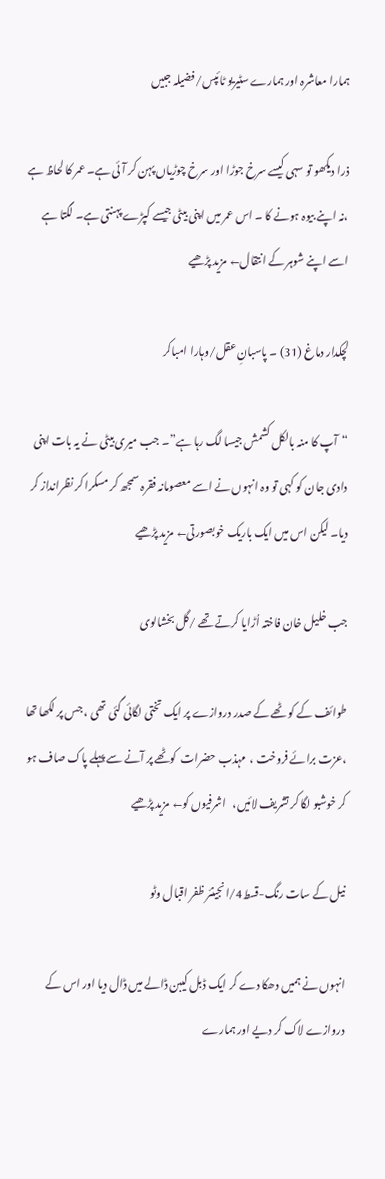ہمارا معاشرہ اور ہمارے سٹیریو ٹائپس/فضیلہ جبیں

ذرا دیکھو تو سہی کیسے سرخ جوڑا اور سرخ چوڑیاں پہن کر آئی ہے۔ عمر کا لحاظ ہے ،نہ اپنے بیوہ ہونے کا ۔ اس عمر میں اپنی بیٹی جیسے کپڑے پہنتی ہے۔ لگتا ہے اسے اپنے شوہر کے انتقال←  مزید پڑھیے

لچکدار دماغ (31) ۔ پاسبانِ عقل/وہارا امباکر

“آپ کا منہ بالکل کشمش جیسا لگ رہا ہے”۔ جب میری بیٹی نے یہ بات اپنی دادی جان کو کہی تو وہ انہوں نے اسے معصومانہ فقرہ سمجھ کر مسکرا کر نظرانداز کر دیا۔ لیکن اس میں ایک باریک خوبصورتی←  مزید پڑھیے

جب خلیل خان فاختہ اُڑایا کرتے تھے /گل بخشالوی

طوائف کے کو ٹھے کے صدر دروازے پر ایک تختی لگائی گئی تھی ، جس پر لکھا تھا ،عزت برائے فروخت ،  مہذب حضرات  کوٹھے پر آنے سے پہلے پاک صاف ہو کر خوشبو لگا کر تشریف لائیں،   اشرفیوں کو←  مزید پڑھیے

نیل کے سات رنگ-قسط4/انجینئر ظفر اقبال وٹو

انہوں نے ہمیں دھکا دے کر ایک ڈبل کیبن ڈالے میں ڈال دیا اور اس کے دروازے لاک کر دیے اور ہمارے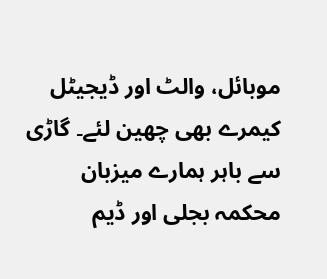موبائل، والٹ اور ڈیجیٹل کیمرے بھی چھین لئے۔ گاڑی سے باہر ہمارے میزبان محکمہ بجلی اور ڈیم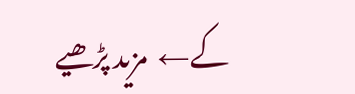کے←  مزید پڑھیے